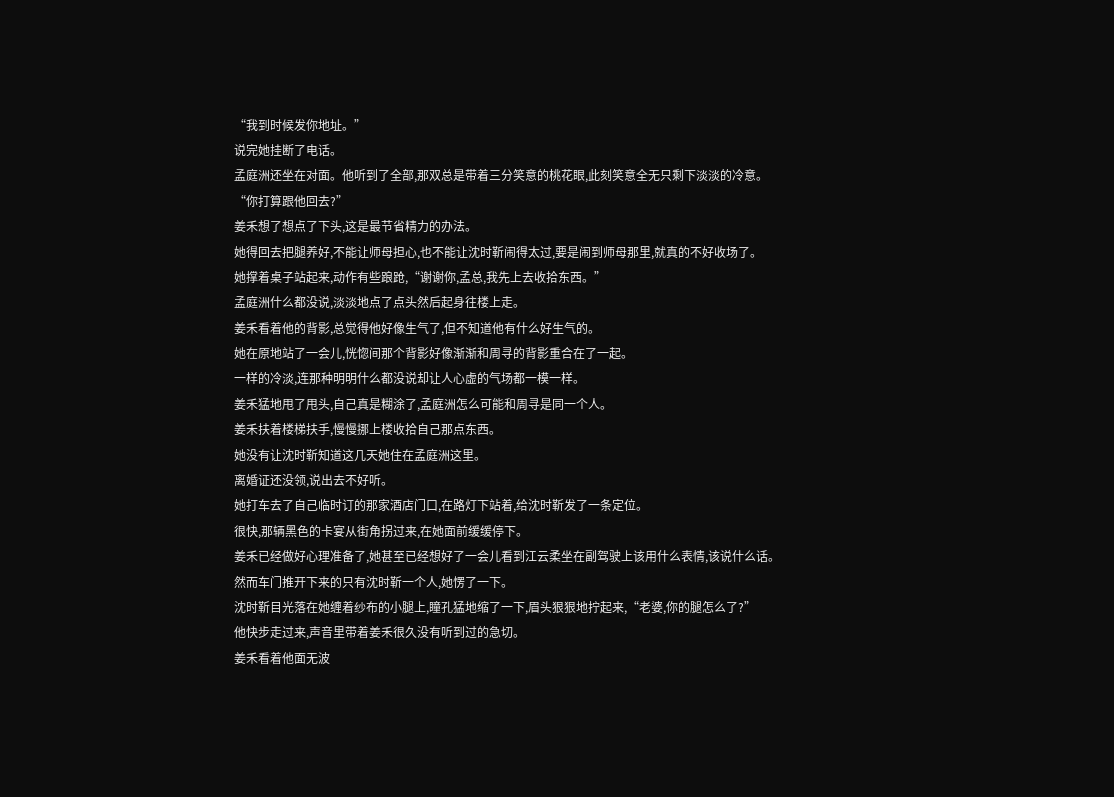“我到时候发你地址。”
说完她挂断了电话。
孟庭洲还坐在对面。他听到了全部,那双总是带着三分笑意的桃花眼,此刻笑意全无只剩下淡淡的冷意。
“你打算跟他回去?”
姜禾想了想点了下头,这是最节省精力的办法。
她得回去把腿养好,不能让师母担心,也不能让沈时靳闹得太过,要是闹到师母那里,就真的不好收场了。
她撑着桌子站起来,动作有些踉跄,“谢谢你,孟总,我先上去收拾东西。”
孟庭洲什么都没说,淡淡地点了点头然后起身往楼上走。
姜禾看着他的背影,总觉得他好像生气了,但不知道他有什么好生气的。
她在原地站了一会儿,恍惚间那个背影好像渐渐和周寻的背影重合在了一起。
一样的冷淡,连那种明明什么都没说却让人心虚的气场都一模一样。
姜禾猛地甩了甩头,自己真是糊涂了,孟庭洲怎么可能和周寻是同一个人。
姜禾扶着楼梯扶手,慢慢挪上楼收拾自己那点东西。
她没有让沈时靳知道这几天她住在孟庭洲这里。
离婚证还没领,说出去不好听。
她打车去了自己临时订的那家酒店门口,在路灯下站着,给沈时靳发了一条定位。
很快,那辆黑色的卡宴从街角拐过来,在她面前缓缓停下。
姜禾已经做好心理准备了,她甚至已经想好了一会儿看到江云柔坐在副驾驶上该用什么表情,该说什么话。
然而车门推开下来的只有沈时靳一个人,她愣了一下。
沈时靳目光落在她缠着纱布的小腿上,瞳孔猛地缩了一下,眉头狠狠地拧起来,“老婆,你的腿怎么了?”
他快步走过来,声音里带着姜禾很久没有听到过的急切。
姜禾看着他面无波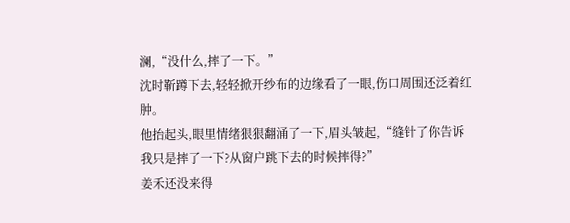澜,“没什么,摔了一下。”
沈时靳蹲下去,轻轻掀开纱布的边缘看了一眼,伤口周围还泛着红肿。
他抬起头,眼里情绪狠狠翻涌了一下,眉头皱起,“缝针了你告诉我只是摔了一下?从窗户跳下去的时候摔得?”
姜禾还没来得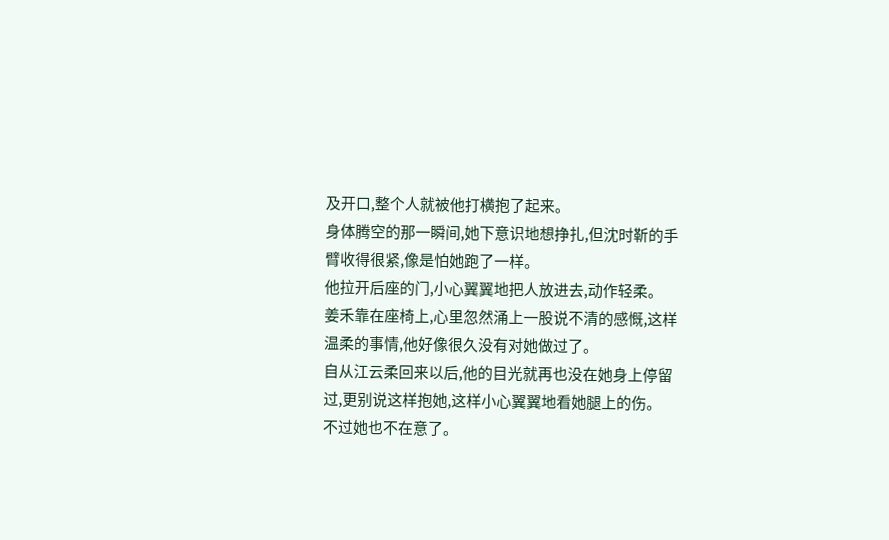及开口,整个人就被他打横抱了起来。
身体腾空的那一瞬间,她下意识地想挣扎,但沈时靳的手臂收得很紧,像是怕她跑了一样。
他拉开后座的门,小心翼翼地把人放进去,动作轻柔。
姜禾靠在座椅上,心里忽然涌上一股说不清的感慨,这样温柔的事情,他好像很久没有对她做过了。
自从江云柔回来以后,他的目光就再也没在她身上停留过,更别说这样抱她,这样小心翼翼地看她腿上的伤。
不过她也不在意了。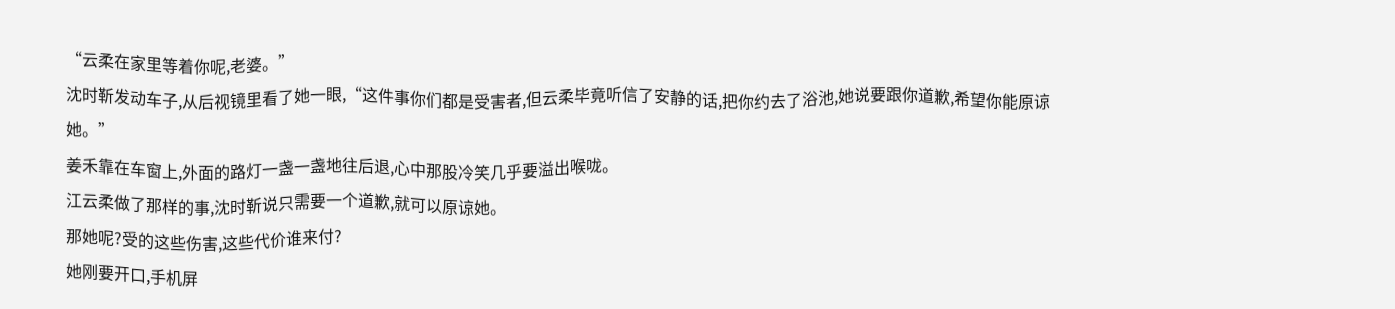“云柔在家里等着你呢,老婆。”
沈时靳发动车子,从后视镜里看了她一眼,“这件事你们都是受害者,但云柔毕竟听信了安静的话,把你约去了浴池,她说要跟你道歉,希望你能原谅她。”
姜禾靠在车窗上,外面的路灯一盏一盏地往后退,心中那股冷笑几乎要溢出喉咙。
江云柔做了那样的事,沈时靳说只需要一个道歉,就可以原谅她。
那她呢?受的这些伤害,这些代价谁来付?
她刚要开口,手机屏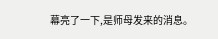幕亮了一下,是师母发来的消息。